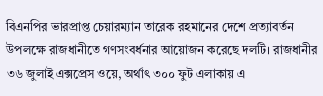বিএনপির ভারপ্রাপ্ত চেয়ারম্যান তারেক রহমানের দেশে প্রত্যাবর্তন উপলক্ষে রাজধানীতে গণসংবর্ধনার আয়োজন করেছে দলটি। রাজধানীর ৩৬ জুলাই এক্সপ্রেস ওয়ে, অর্থাৎ ৩০০ ফুট এলাকায় এ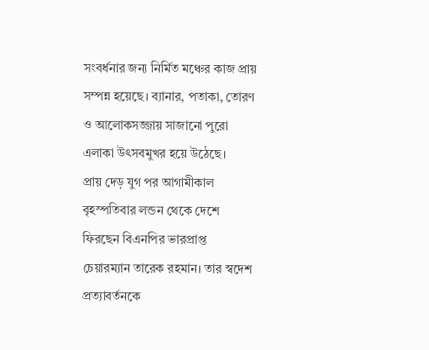সংবর্ধনার জন্য নির্মিত মঞ্চের কাজ প্রায় সম্পন্ন হয়েছে। ব্যানার, পতাকা, তোরণ ও আলোকসজ্জায় সাজানো পুরো এলাকা উৎসবমুখর হয়ে উঠেছে।
প্রায় দেড় যুগ পর আগামীকাল বৃহস্পতিবার লন্ডন থেকে দেশে ফিরছেন বিএনপির ভারপ্রাপ্ত চেয়ারম্যান তারেক রহমান। তার স্বদেশ প্রত্যাবর্তনকে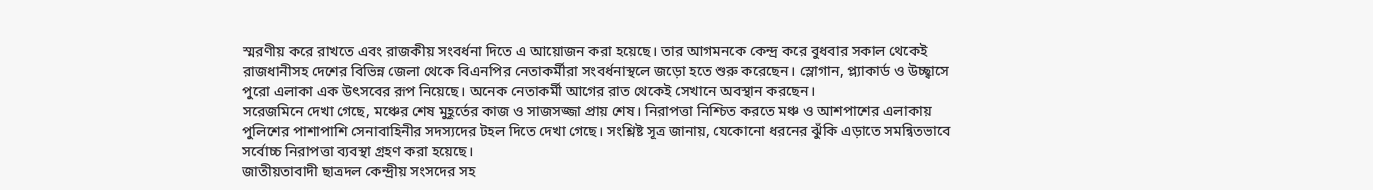স্মরণীয় করে রাখতে এবং রাজকীয় সংবর্ধনা দিতে এ আয়োজন করা হয়েছে। তার আগমনকে কেন্দ্র করে বুধবার সকাল থেকেই রাজধানীসহ দেশের বিভিন্ন জেলা থেকে বিএনপির নেতাকর্মীরা সংবর্ধনাস্থলে জড়ো হতে শুরু করেছেন। স্লোগান, প্ল্যাকার্ড ও উচ্ছ্বাসে পুরো এলাকা এক উৎসবের রূপ নিয়েছে। অনেক নেতাকর্মী আগের রাত থেকেই সেখানে অবস্থান করছেন।
সরেজমিনে দেখা গেছে, মঞ্চের শেষ মুহূর্তের কাজ ও সাজসজ্জা প্রায় শেষ। নিরাপত্তা নিশ্চিত করতে মঞ্চ ও আশপাশের এলাকায় পুলিশের পাশাপাশি সেনাবাহিনীর সদস্যদের টহল দিতে দেখা গেছে। সংশ্লিষ্ট সূত্র জানায়, যেকোনো ধরনের ঝুঁকি এড়াতে সমন্বিতভাবে সর্বোচ্চ নিরাপত্তা ব্যবস্থা গ্রহণ করা হয়েছে।
জাতীয়তাবাদী ছাত্রদল কেন্দ্রীয় সংসদের সহ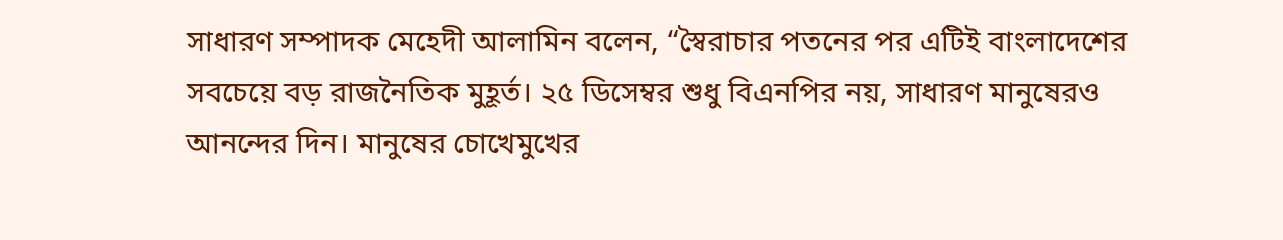সাধারণ সম্পাদক মেহেদী আলামিন বলেন, “স্বৈরাচার পতনের পর এটিই বাংলাদেশের সবচেয়ে বড় রাজনৈতিক মুহূর্ত। ২৫ ডিসেম্বর শুধু বিএনপির নয়, সাধারণ মানুষেরও আনন্দের দিন। মানুষের চোখেমুখের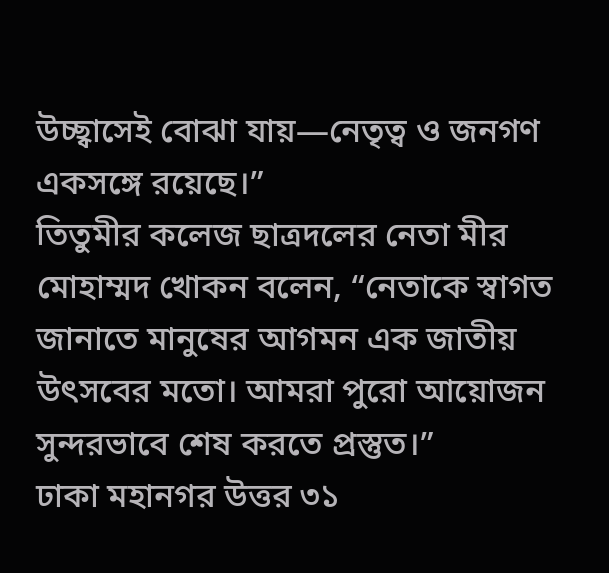উচ্ছ্বাসেই বোঝা যায়—নেতৃত্ব ও জনগণ একসঙ্গে রয়েছে।”
তিতুমীর কলেজ ছাত্রদলের নেতা মীর মোহাম্মদ খোকন বলেন, “নেতাকে স্বাগত জানাতে মানুষের আগমন এক জাতীয় উৎসবের মতো। আমরা পুরো আয়োজন সুন্দরভাবে শেষ করতে প্রস্তুত।”
ঢাকা মহানগর উত্তর ৩১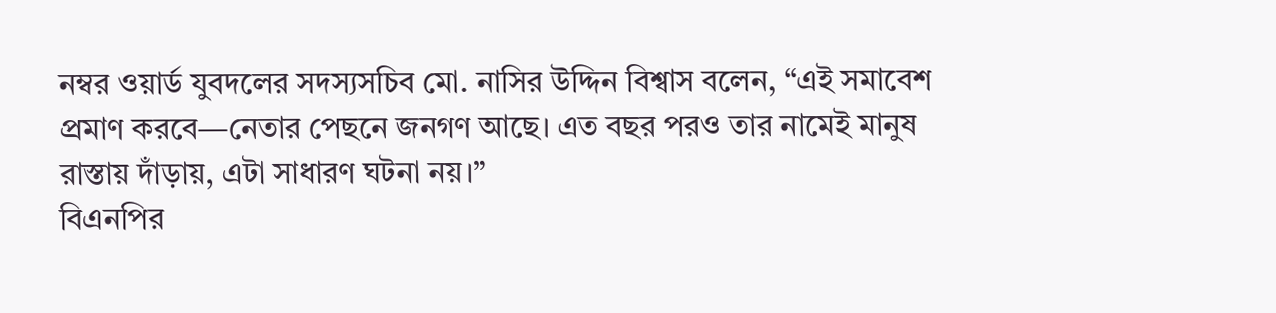নম্বর ওয়ার্ড যুবদলের সদস্যসচিব মো. নাসির উদ্দিন বিশ্বাস বলেন, “এই সমাবেশ প্রমাণ করবে—নেতার পেছনে জনগণ আছে। এত বছর পরও তার নামেই মানুষ রাস্তায় দাঁড়ায়, এটা সাধারণ ঘটনা নয়।”
বিএনপির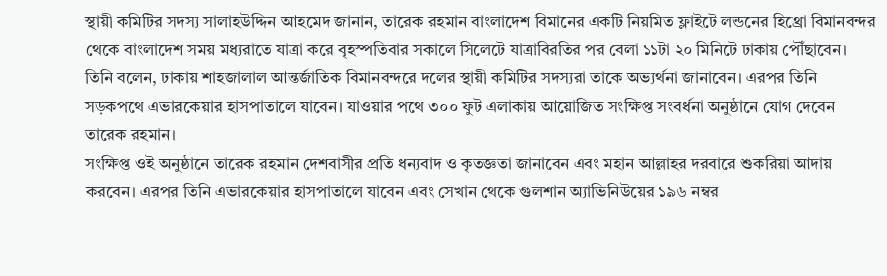স্থায়ী কমিটির সদস্য সালাহউদ্দিন আহমেদ জানান, তারেক রহমান বাংলাদেশ বিমানের একটি নিয়মিত ফ্লাইটে লন্ডনের হিথ্রো বিমানবন্দর থেকে বাংলাদেশ সময় মধ্যরাতে যাত্রা করে বৃহস্পতিবার সকালে সিলেটে যাত্রাবিরতির পর বেলা ১১টা ২০ মিনিটে ঢাকায় পৌঁছাবেন।
তিনি বলেন, ঢাকায় শাহজালাল আন্তর্জাতিক বিমানবন্দরে দলের স্থায়ী কমিটির সদস্যরা তাকে অভ্যর্থনা জানাবেন। এরপর তিনি সড়কপথে এভারকেয়ার হাসপাতালে যাবেন। যাওয়ার পথে ৩০০ ফুট এলাকায় আয়োজিত সংক্ষিপ্ত সংবর্ধনা অনুষ্ঠানে যোগ দেবেন তারেক রহমান।
সংক্ষিপ্ত ওই অনুষ্ঠানে তারেক রহমান দেশবাসীর প্রতি ধন্যবাদ ও কৃতজ্ঞতা জানাবেন এবং মহান আল্লাহর দরবারে শুকরিয়া আদায় করবেন। এরপর তিনি এভারকেয়ার হাসপাতালে যাবেন এবং সেখান থেকে গুলশান অ্যাভিনিউয়ের ১৯৬ নম্বর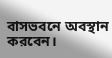বাসভবনে অবস্থান করবেন।